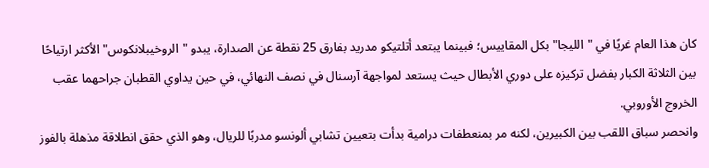كان هذا العام غريًا في "الليجا" بكل المقاييس؛ فبينما يبتعد أتلتيكو مدريد بفارق 25 نقطة عن الصدارة، يبدو "الروخيبلانكوس" الأكثر ارتياحًا بين الثلاثة الكبار بفضل تركيزه على دوري الأبطال حيث يستعد لمواجهة آرسنال في نصف النهائي، في حين يداوي القطبان جراحهما عقب الخروج الأوروبي.
وانحصر سباق اللقب بين الكبيرين، لكنه مر بمنعطفات درامية بدأت بتعيين تشابي ألونسو مدربًا للريال، وهو الذي حقق انطلاقة مذهلة بالفوز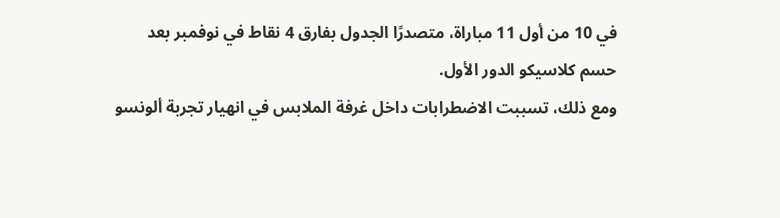في 10 من أول 11 مباراة، متصدرًا الجدول بفارق 4 نقاط في نوفمبر بعد حسم كلاسيكو الدور الأول.
ومع ذلك، تسببت الاضطرابات داخل غرفة الملابس في انهيار تجربة ألونسو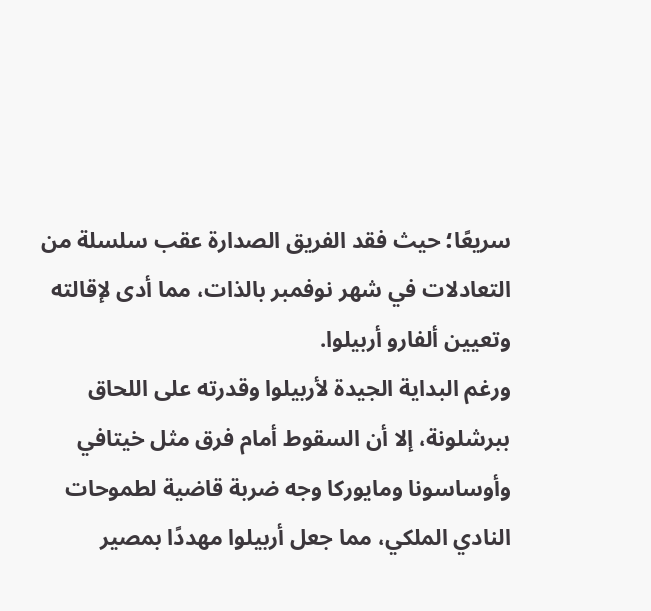سريعًا؛ حيث فقد الفريق الصدارة عقب سلسلة من التعادلات في شهر نوفمبر بالذات، مما أدى لإقالته وتعيين ألفارو أربيلوا.
ورغم البداية الجيدة لأربيلوا وقدرته على اللحاق ببرشلونة، إلا أن السقوط أمام فرق مثل خيتافي وأوساسونا ومايوركا وجه ضربة قاضية لطموحات النادي الملكي، مما جعل أربيلوا مهددًا بمصير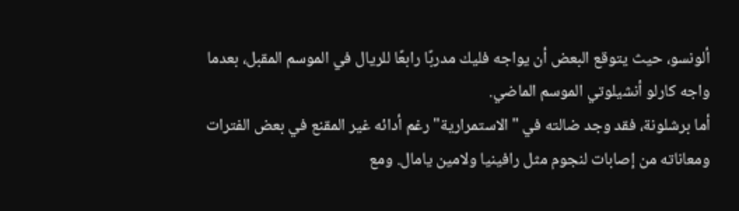ألونسو، حيث يتوقع البعض أن يواجه فليك مدربًا رابعًا للريال في الموسم المقبل، بعدما واجه كارلو أنشيلوتي الموسم الماضي.
أما برشلونة، فقد وجد ضالته في "الاستمرارية" رغم أدائه غير المقنع في بعض الفترات ومعاناته من إصابات لنجوم مثل رافينيا ولامين يامال. ومع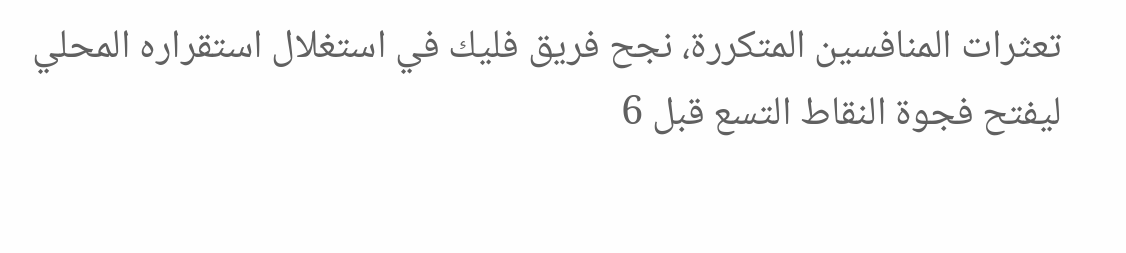تعثرات المنافسين المتكررة، نجح فريق فليك في استغلال استقراره المحلي ليفتح فجوة النقاط التسع قبل 6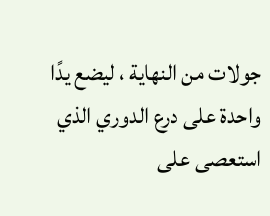جولات من النهاية ، ليضع يدًا واحدة على درع الدوري الذي استعصى على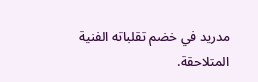مدريد في خضم تقلباته الفنية المتلاحقة.